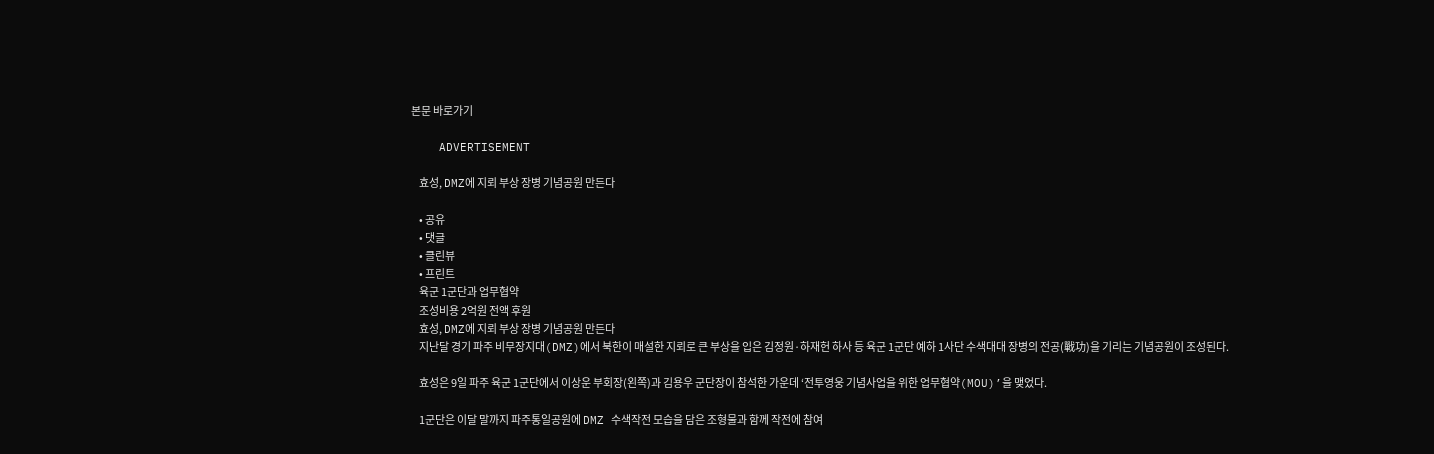본문 바로가기

    ADVERTISEMENT

    효성, DMZ에 지뢰 부상 장병 기념공원 만든다

    • 공유
    • 댓글
    • 클린뷰
    • 프린트
    육군 1군단과 업무협약
    조성비용 2억원 전액 후원
    효성, DMZ에 지뢰 부상 장병 기념공원 만든다
    지난달 경기 파주 비무장지대(DMZ)에서 북한이 매설한 지뢰로 큰 부상을 입은 김정원·하재헌 하사 등 육군 1군단 예하 1사단 수색대대 장병의 전공(戰功)을 기리는 기념공원이 조성된다.

    효성은 9일 파주 육군 1군단에서 이상운 부회장(왼쪽)과 김용우 군단장이 참석한 가운데 ‘전투영웅 기념사업을 위한 업무협약(MOU)’을 맺었다.

    1군단은 이달 말까지 파주통일공원에 DMZ 수색작전 모습을 담은 조형물과 함께 작전에 참여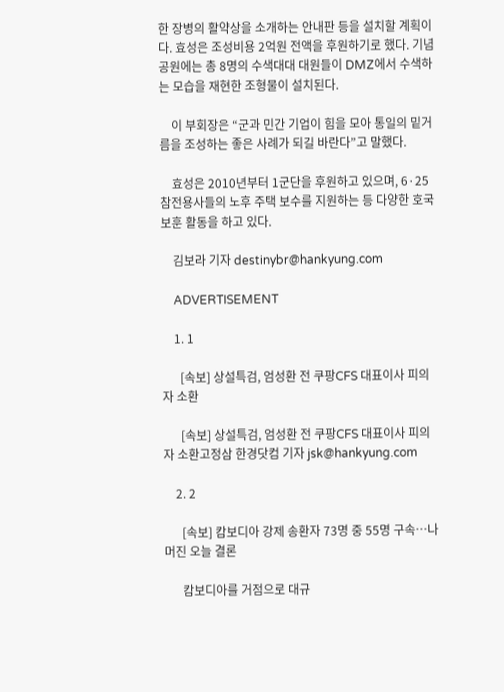한 장병의 활약상을 소개하는 안내판 등을 설치할 계획이다. 효성은 조성비용 2억원 전액을 후원하기로 했다. 기념공원에는 총 8명의 수색대대 대원들이 DMZ에서 수색하는 모습을 재현한 조형물이 설치된다.

    이 부회장은 “군과 민간 기업이 힘을 모아 통일의 밑거름을 조성하는 좋은 사례가 되길 바란다”고 말했다.

    효성은 2010년부터 1군단을 후원하고 있으며, 6·25 참전용사들의 노후 주택 보수를 지원하는 등 다양한 호국보훈 활동을 하고 있다.

    김보라 기자 destinybr@hankyung.com

    ADVERTISEMENT

    1. 1

      [속보] 상설특검, 엄성환 전 쿠팡CFS 대표이사 피의자 소환

      [속보] 상설특검, 엄성환 전 쿠팡CFS 대표이사 피의자 소환고정삼 한경닷컴 기자 jsk@hankyung.com

    2. 2

      [속보] 캄보디아 강제 송환자 73명 중 55명 구속…나머진 오늘 결론

      캄보디아를 거점으로 대규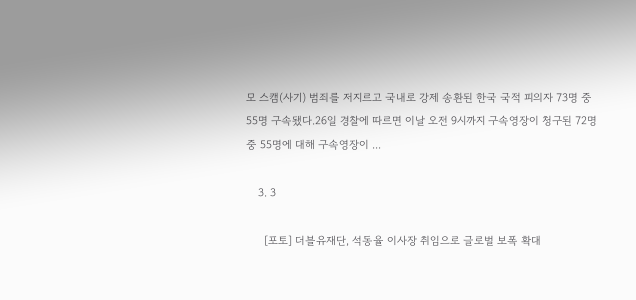모 스캠(사기) 범죄를 저지르고 국내로 강제 송환된 한국 국적 피의자 73명 중 55명 구속됐다.26일 경찰에 따르면 이날 오전 9시까지 구속영장이 청구된 72명 중 55명에 대해 구속영장이 ...

    3. 3

      [포토] 더블유재단, 석동율 이사장 취임으로 글로벌 보폭 확대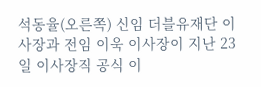석동율(오른쪽) 신임 더블유재단 이사장과 전임 이욱 이사장이 지난 23일 이사장직 공식 이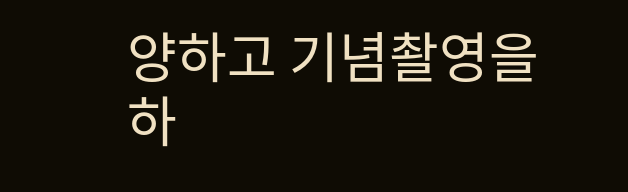양하고 기념촬영을 하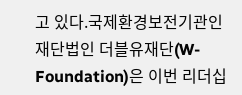고 있다.국제환경보전기관인 재단법인 더블유재단(W-Foundation)은 이번 리더십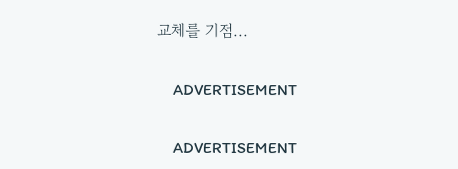교체를 기점...

    ADVERTISEMENT

    ADVERTISEMENT